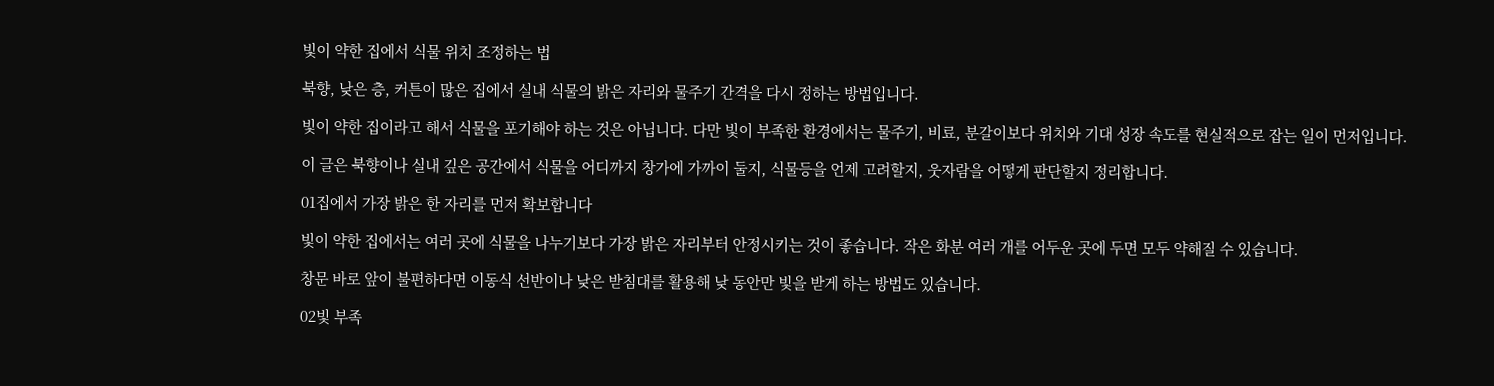빛이 약한 집에서 식물 위치 조정하는 법

북향, 낮은 층, 커튼이 많은 집에서 실내 식물의 밝은 자리와 물주기 간격을 다시 정하는 방법입니다.

빛이 약한 집이라고 해서 식물을 포기해야 하는 것은 아닙니다. 다만 빛이 부족한 환경에서는 물주기, 비료, 분갈이보다 위치와 기대 성장 속도를 현실적으로 잡는 일이 먼저입니다.

이 글은 북향이나 실내 깊은 공간에서 식물을 어디까지 창가에 가까이 둘지, 식물등을 언제 고려할지, 웃자람을 어떻게 판단할지 정리합니다.

01집에서 가장 밝은 한 자리를 먼저 확보합니다

빛이 약한 집에서는 여러 곳에 식물을 나누기보다 가장 밝은 자리부터 안정시키는 것이 좋습니다. 작은 화분 여러 개를 어두운 곳에 두면 모두 약해질 수 있습니다.

창문 바로 앞이 불편하다면 이동식 선반이나 낮은 받침대를 활용해 낮 동안만 빛을 받게 하는 방법도 있습니다.

02빛 부족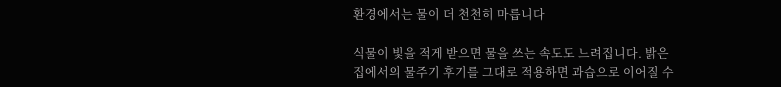환경에서는 물이 더 천천히 마릅니다

식물이 빛을 적게 받으면 물을 쓰는 속도도 느려집니다. 밝은 집에서의 물주기 후기를 그대로 적용하면 과습으로 이어질 수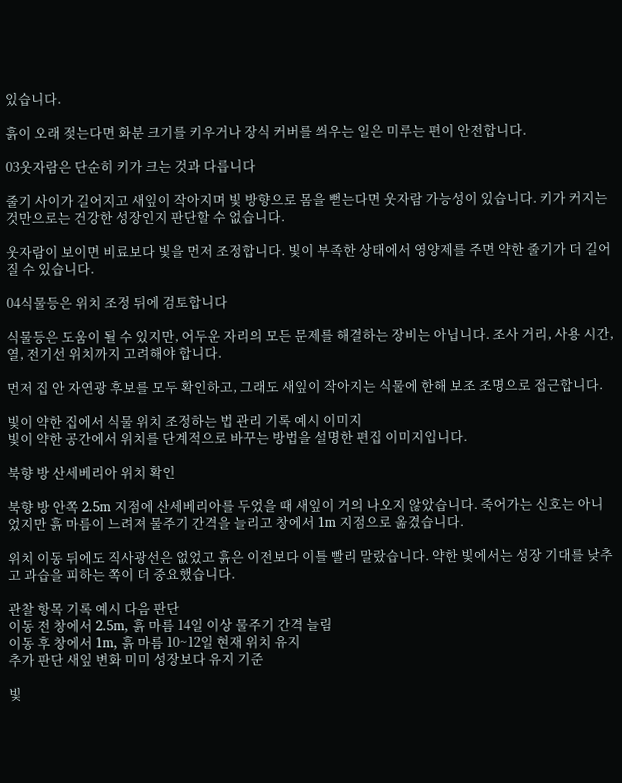있습니다.

흙이 오래 젖는다면 화분 크기를 키우거나 장식 커버를 씌우는 일은 미루는 편이 안전합니다.

03웃자람은 단순히 키가 크는 것과 다릅니다

줄기 사이가 길어지고 새잎이 작아지며 빛 방향으로 몸을 뻗는다면 웃자람 가능성이 있습니다. 키가 커지는 것만으로는 건강한 성장인지 판단할 수 없습니다.

웃자람이 보이면 비료보다 빛을 먼저 조정합니다. 빛이 부족한 상태에서 영양제를 주면 약한 줄기가 더 길어질 수 있습니다.

04식물등은 위치 조정 뒤에 검토합니다

식물등은 도움이 될 수 있지만, 어두운 자리의 모든 문제를 해결하는 장비는 아닙니다. 조사 거리, 사용 시간, 열, 전기선 위치까지 고려해야 합니다.

먼저 집 안 자연광 후보를 모두 확인하고, 그래도 새잎이 작아지는 식물에 한해 보조 조명으로 접근합니다.

빛이 약한 집에서 식물 위치 조정하는 법 관리 기록 예시 이미지
빛이 약한 공간에서 위치를 단계적으로 바꾸는 방법을 설명한 편집 이미지입니다.

북향 방 산세베리아 위치 확인

북향 방 안쪽 2.5m 지점에 산세베리아를 두었을 때 새잎이 거의 나오지 않았습니다. 죽어가는 신호는 아니었지만 흙 마름이 느려져 물주기 간격을 늘리고 창에서 1m 지점으로 옮겼습니다.

위치 이동 뒤에도 직사광선은 없었고 흙은 이전보다 이틀 빨리 말랐습니다. 약한 빛에서는 성장 기대를 낮추고 과습을 피하는 쪽이 더 중요했습니다.

관찰 항목 기록 예시 다음 판단
이동 전 창에서 2.5m, 흙 마름 14일 이상 물주기 간격 늘림
이동 후 창에서 1m, 흙 마름 10~12일 현재 위치 유지
추가 판단 새잎 변화 미미 성장보다 유지 기준

빛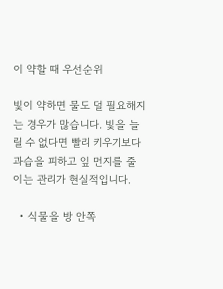이 약할 때 우선순위

빛이 약하면 물도 덜 필요해지는 경우가 많습니다. 빛을 늘릴 수 없다면 빨리 키우기보다 과습을 피하고 잎 먼지를 줄이는 관리가 현실적입니다.

  • 식물을 방 안쪽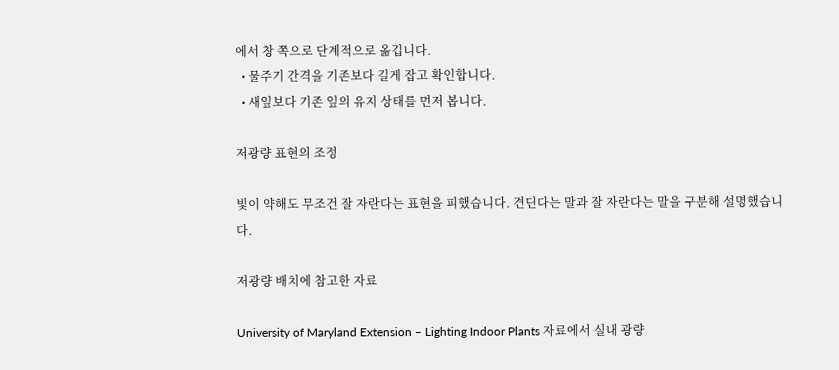에서 창 쪽으로 단계적으로 옮깁니다.
  • 물주기 간격을 기존보다 길게 잡고 확인합니다.
  • 새잎보다 기존 잎의 유지 상태를 먼저 봅니다.

저광량 표현의 조정

빛이 약해도 무조건 잘 자란다는 표현을 피했습니다. 견딘다는 말과 잘 자란다는 말을 구분해 설명했습니다.

저광량 배치에 참고한 자료

University of Maryland Extension – Lighting Indoor Plants 자료에서 실내 광량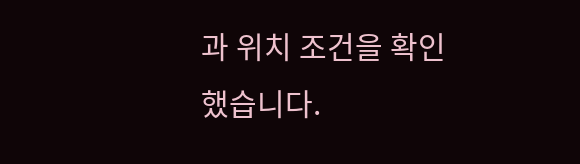과 위치 조건을 확인했습니다.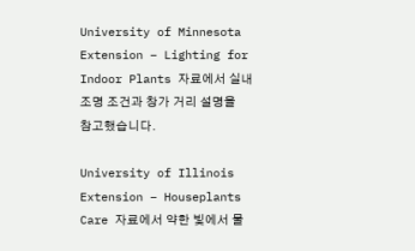University of Minnesota Extension – Lighting for Indoor Plants 자료에서 실내 조명 조건과 창가 거리 설명을 참고했습니다.

University of Illinois Extension – Houseplants Care 자료에서 약한 빛에서 물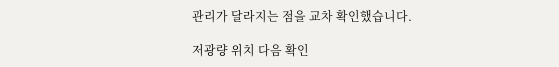관리가 달라지는 점을 교차 확인했습니다.

저광량 위치 다음 확인